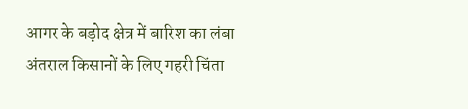आगर के बड़ोद क्षेत्र में बारिश का लंबा अंतराल किसानों के लिए गहरी चिंता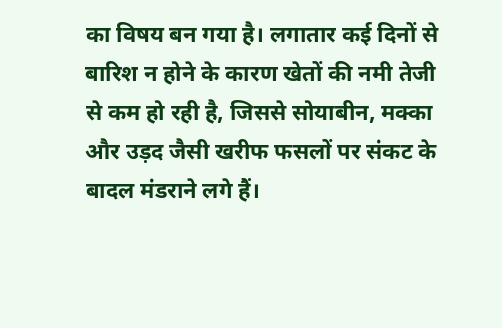का विषय बन गया है। लगातार कई दिनों से बारिश न होने के कारण खेतों की नमी तेजी से कम हो रही है, जिससे सोयाबीन, मक्का और उड़द जैसी खरीफ फसलों पर संकट के बादल मंडराने लगे हैं।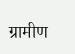ग्रामीण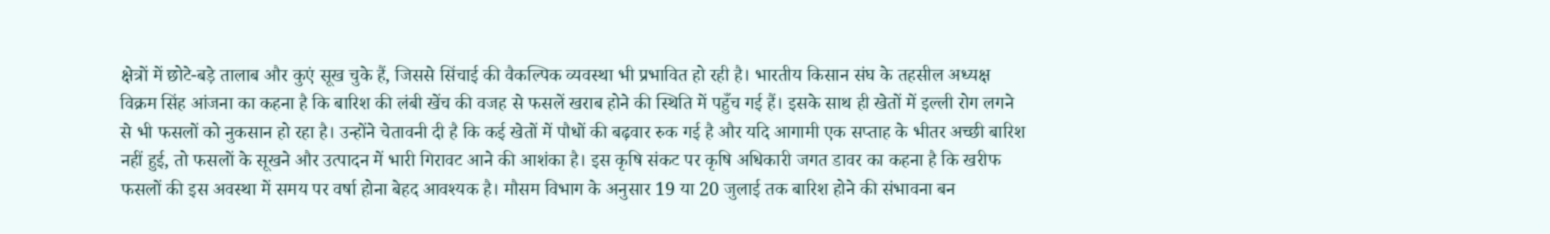क्षेत्रों में छोटे-बड़े तालाब और कुएं सूख चुके हैं, जिससे सिंचाई की वैकल्पिक व्यवस्था भी प्रभावित हो रही है। भारतीय किसान संघ के तहसील अध्यक्ष विक्रम सिंह आंजना का कहना है कि बारिश की लंबी खेंच की वजह से फसलें खराब होने की स्थिति में पहुँच गई हैं। इसके साथ ही खेतों में इल्ली रोग लगने से भी फसलों को नुकसान हो रहा है। उन्होंने चेतावनी दी है कि कई खेतों में पौधों की बढ़वार रुक गई है और यदि आगामी एक सप्ताह के भीतर अच्छी बारिश नहीं हुई, तो फसलों के सूखने और उत्पादन में भारी गिरावट आने की आशंका है। इस कृषि संकट पर कृषि अधिकारी जगत डावर का कहना है कि खरीफ फसलों की इस अवस्था में समय पर वर्षा होना बेहद आवश्यक है। मौसम विभाग के अनुसार 19 या 20 जुलाई तक बारिश होने की संभावना बन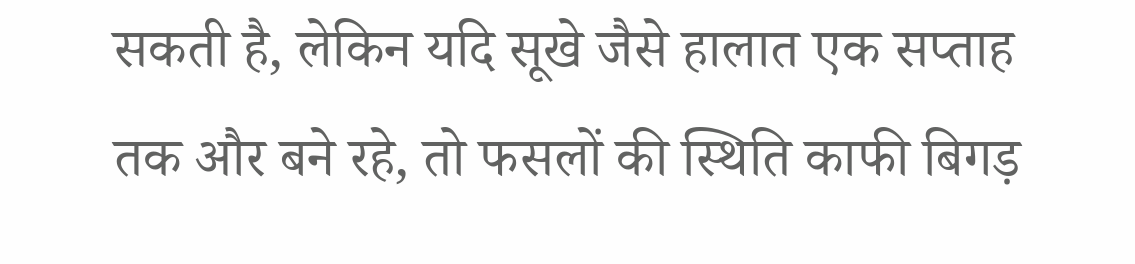सकती है, लेकिन यदि सूखे जैसे हालात एक सप्ताह तक और बने रहे, तो फसलों की स्थिति काफी बिगड़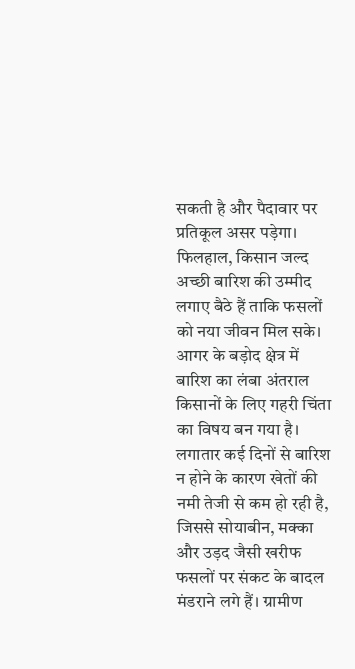सकती है और पैदावार पर प्रतिकूल असर पड़ेगा। फिलहाल, किसान जल्द अच्छी बारिश की उम्मीद लगाए बैठे हैं ताकि फसलों को नया जीवन मिल सके।
आगर के बड़ोद क्षेत्र में बारिश का लंबा अंतराल किसानों के लिए गहरी चिंता का विषय बन गया है। लगातार कई दिनों से बारिश न होने के कारण खेतों की नमी तेजी से कम हो रही है, जिससे सोयाबीन, मक्का और उड़द जैसी खरीफ फसलों पर संकट के बादल मंडराने लगे हैं। ग्रामीण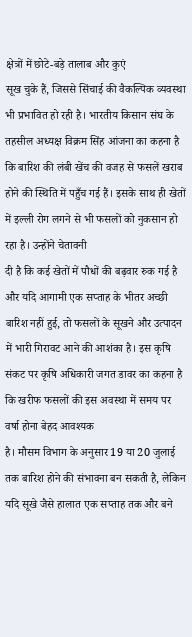क्षेत्रों में छोटे-बड़े तालाब और कुएं
सूख चुके हैं, जिससे सिंचाई की वैकल्पिक व्यवस्था भी प्रभावित हो रही है। भारतीय किसान संघ के तहसील अध्यक्ष विक्रम सिंह आंजना का कहना है कि बारिश की लंबी खेंच की वजह से फसलें खराब होने की स्थिति में पहुँच गई हैं। इसके साथ ही खेतों में इल्ली रोग लगने से भी फसलों को नुकसान हो रहा है। उन्होंने चेतावनी
दी है कि कई खेतों में पौधों की बढ़वार रुक गई है और यदि आगामी एक सप्ताह के भीतर अच्छी बारिश नहीं हुई, तो फसलों के सूखने और उत्पादन में भारी गिरावट आने की आशंका है। इस कृषि संकट पर कृषि अधिकारी जगत डावर का कहना है कि खरीफ फसलों की इस अवस्था में समय पर वर्षा होना बेहद आवश्यक
है। मौसम विभाग के अनुसार 19 या 20 जुलाई तक बारिश होने की संभावना बन सकती है, लेकिन यदि सूखे जैसे हालात एक सप्ताह तक और बने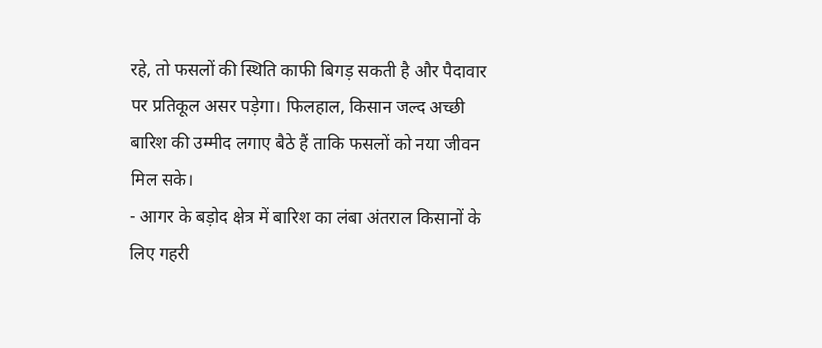रहे, तो फसलों की स्थिति काफी बिगड़ सकती है और पैदावार पर प्रतिकूल असर पड़ेगा। फिलहाल, किसान जल्द अच्छी बारिश की उम्मीद लगाए बैठे हैं ताकि फसलों को नया जीवन मिल सके।
- आगर के बड़ोद क्षेत्र में बारिश का लंबा अंतराल किसानों के लिए गहरी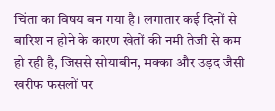चिंता का विषय बन गया है। लगातार कई दिनों से बारिश न होने के कारण खेतों की नमी तेजी से कम हो रही है, जिससे सोयाबीन, मक्का और उड़द जैसी खरीफ फसलों पर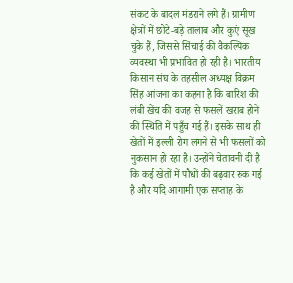संकट के बादल मंडराने लगे हैं। ग्रामीण क्षेत्रों में छोटे-बड़े तालाब और कुएं सूख चुके हैं, जिससे सिंचाई की वैकल्पिक व्यवस्था भी प्रभावित हो रही है। भारतीय किसान संघ के तहसील अध्यक्ष विक्रम सिंह आंजना का कहना है कि बारिश की लंबी खेंच की वजह से फसलें खराब होने की स्थिति में पहुँच गई हैं। इसके साथ ही खेतों में इल्ली रोग लगने से भी फसलों को नुकसान हो रहा है। उन्होंने चेतावनी दी है कि कई खेतों में पौधों की बढ़वार रुक गई है और यदि आगामी एक सप्ताह के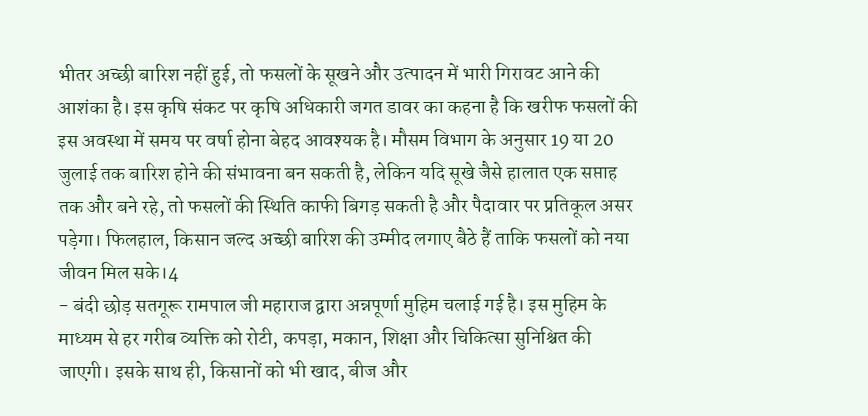भीतर अच्छी बारिश नहीं हुई, तो फसलों के सूखने और उत्पादन में भारी गिरावट आने की आशंका है। इस कृषि संकट पर कृषि अधिकारी जगत डावर का कहना है कि खरीफ फसलों की इस अवस्था में समय पर वर्षा होना बेहद आवश्यक है। मौसम विभाग के अनुसार 19 या 20 जुलाई तक बारिश होने की संभावना बन सकती है, लेकिन यदि सूखे जैसे हालात एक सप्ताह तक और बने रहे, तो फसलों की स्थिति काफी बिगड़ सकती है और पैदावार पर प्रतिकूल असर पड़ेगा। फिलहाल, किसान जल्द अच्छी बारिश की उम्मीद लगाए बैठे हैं ताकि फसलों को नया जीवन मिल सके।4
- बंदी छोड़ सतगूरू रामपाल जी महाराज द्वारा अन्नपूर्णा मुहिम चलाई गई है। इस मुहिम के माध्यम से हर गरीब व्यक्ति को रोटी, कपड़ा, मकान, शिक्षा और चिकित्सा सुनिश्चित की जाएगी। इसके साथ ही, किसानों को भी खाद, बीज और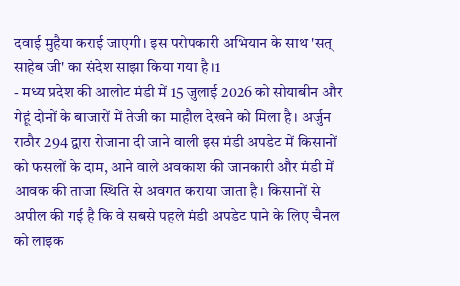दवाई मुहैया कराई जाएगी। इस परोपकारी अभियान के साथ 'सत् साहेब जी' का संदेश साझा किया गया है।1
- मध्य प्रदेश की आलोट मंडी में 15 जुलाई 2026 को सोयाबीन और गेहूं दोनों के बाजारों में तेजी का माहौल देखने को मिला है। अर्जुन राठौर 294 द्वारा रोजाना दी जाने वाली इस मंडी अपडेट में किसानों को फसलों के दाम, आने वाले अवकाश की जानकारी और मंडी में आवक की ताजा स्थिति से अवगत कराया जाता है। किसानों से अपील की गई है कि वे सबसे पहले मंडी अपडेट पाने के लिए चैनल को लाइक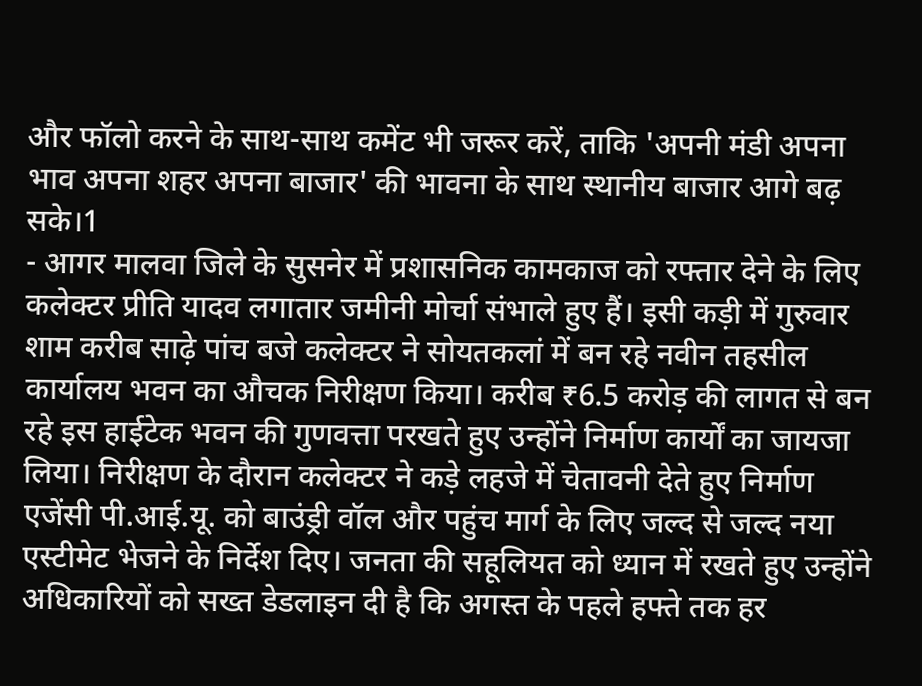और फॉलो करने के साथ-साथ कमेंट भी जरूर करें, ताकि 'अपनी मंडी अपना भाव अपना शहर अपना बाजार' की भावना के साथ स्थानीय बाजार आगे बढ़ सके।1
- आगर मालवा जिले के सुसनेर में प्रशासनिक कामकाज को रफ्तार देने के लिए कलेक्टर प्रीति यादव लगातार जमीनी मोर्चा संभाले हुए हैं। इसी कड़ी में गुरुवार शाम करीब साढ़े पांच बजे कलेक्टर ने सोयतकलां में बन रहे नवीन तहसील कार्यालय भवन का औचक निरीक्षण किया। करीब ₹6.5 करोड़ की लागत से बन रहे इस हाईटेक भवन की गुणवत्ता परखते हुए उन्होंने निर्माण कार्यों का जायजा लिया। निरीक्षण के दौरान कलेक्टर ने कड़े लहजे में चेतावनी देते हुए निर्माण एजेंसी पी.आई.यू. को बाउंड्री वॉल और पहुंच मार्ग के लिए जल्द से जल्द नया एस्टीमेट भेजने के निर्देश दिए। जनता की सहूलियत को ध्यान में रखते हुए उन्होंने अधिकारियों को सख्त डेडलाइन दी है कि अगस्त के पहले हफ्ते तक हर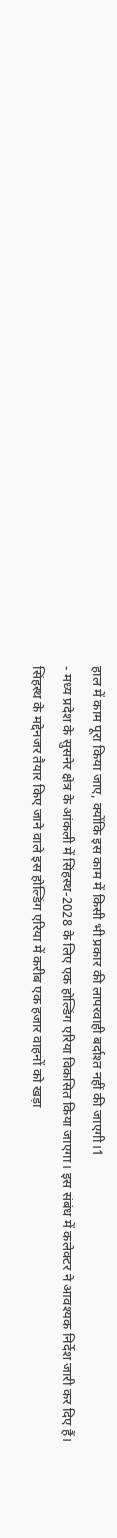हाल में काम पूरा किया जाए, क्योंकि इस काम में किसी भी प्रकार की लापरवाही बर्दाश्त नहीं की जाएगी।1
- मध्य प्रदेश के सुसनेर क्षेत्र के आंकली में सिंहस्थ-2028 के लिए एक होल्डिंग एरिया विकसित किया जाएगा। इस संबंध में कलेक्टर ने आवश्यक निर्देश जारी कर दिए हैं। सिंहस्थ के मद्देनजर तैयार किए जाने वाले इस होल्डिंग एरिया में करीब एक हजार वाहनों को खड़ा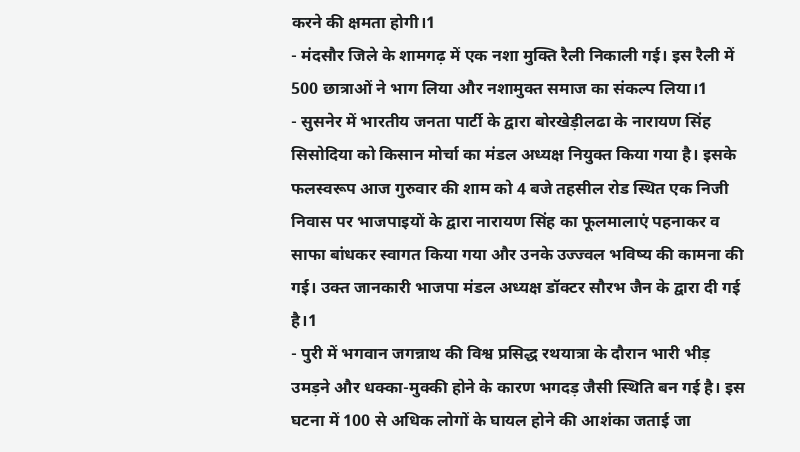करने की क्षमता होगी।1
- मंदसौर जिले के शामगढ़ में एक नशा मुक्ति रैली निकाली गई। इस रैली में 500 छात्राओं ने भाग लिया और नशामुक्त समाज का संकल्प लिया।1
- सुसनेर में भारतीय जनता पार्टी के द्वारा बोरखेड़ीलढा के नारायण सिंह सिसोदिया को किसान मोर्चा का मंडल अध्यक्ष नियुक्त किया गया है। इसके फलस्वरूप आज गुरुवार की शाम को 4 बजे तहसील रोड स्थित एक निजी निवास पर भाजपाइयों के द्वारा नारायण सिंह का फूलमालाएं पहनाकर व साफा बांधकर स्वागत किया गया और उनके उज्ज्वल भविष्य की कामना की गई। उक्त जानकारी भाजपा मंडल अध्यक्ष डॉक्टर सौरभ जैन के द्वारा दी गई है।1
- पुरी में भगवान जगन्नाथ की विश्व प्रसिद्ध रथयात्रा के दौरान भारी भीड़ उमड़ने और धक्का-मुक्की होने के कारण भगदड़ जैसी स्थिति बन गई है। इस घटना में 100 से अधिक लोगों के घायल होने की आशंका जताई जा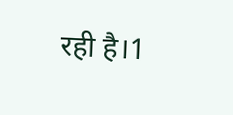रही है।1